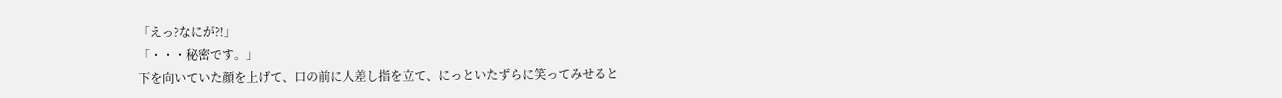「えっ?なにが?!」
「・・・秘密です。」
下を向いていた顔を上げて、口の前に人差し指を立て、にっといたずらに笑ってみせると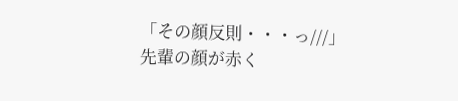「その顔反則・・・っ///」
先輩の顔が赤く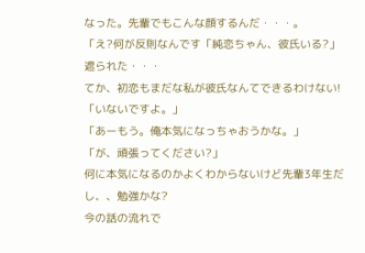なった。先輩でもこんな顔するんだ・・・。
「え?何が反則なんです「純恋ちゃん、彼氏いる?」
遮られた・・・
てか、初恋もまだな私が彼氏なんてできるわけない!
「いないですよ。」
「あーもう。俺本気になっちゃおうかな。」
「が、頑張ってください?」
何に本気になるのかよくわからないけど先輩3年生だし、、勉強かな?
今の話の流れで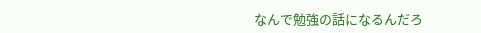なんで勉強の話になるんだろ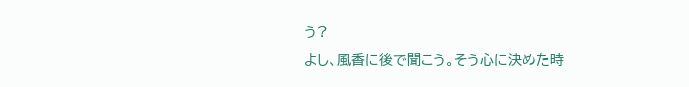う?
よし、風香に後で聞こう。そう心に決めた時